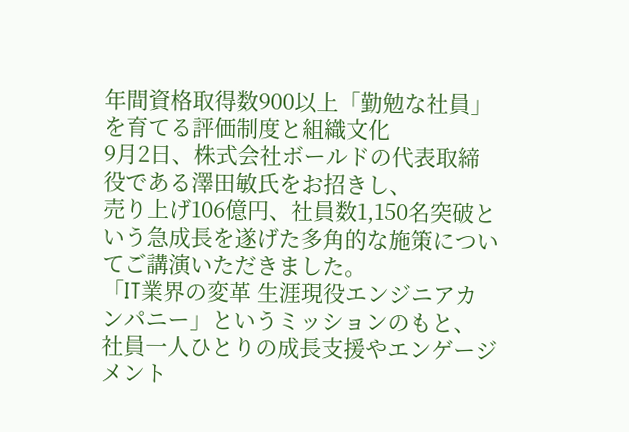年間資格取得数900以上「勤勉な社員」を育てる評価制度と組織文化
9月2日、株式会社ボールドの代表取締役である澤田敏氏をお招きし、
売り上げ106億円、社員数1,150名突破という急成長を遂げた多角的な施策についてご講演いただきました。
「IT業界の変革 生涯現役エンジニアカンパニー」というミッションのもと、
社員一人ひとりの成長支援やエンゲージメント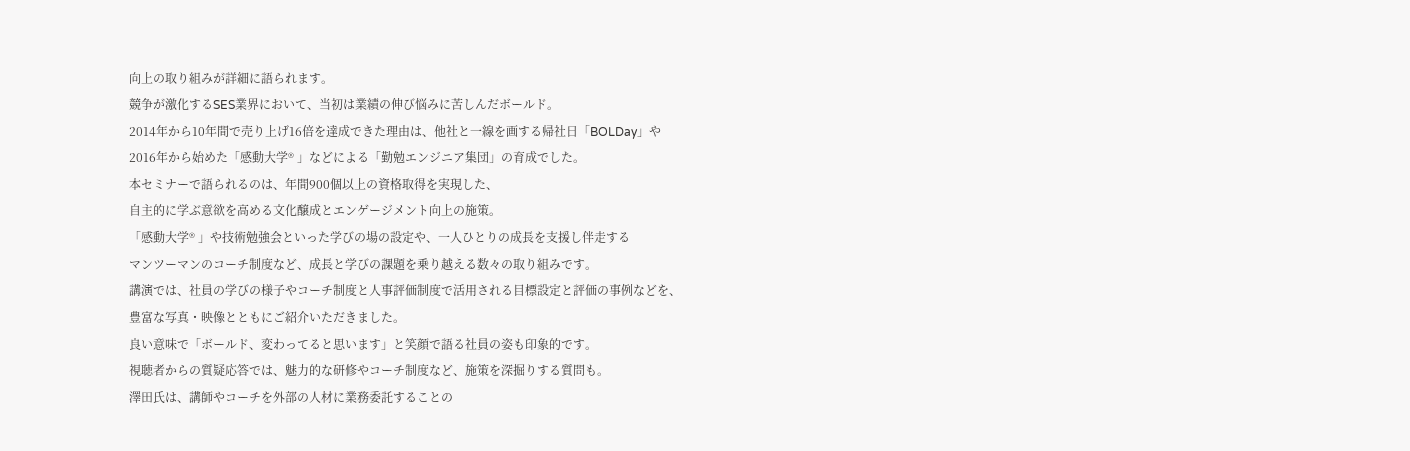向上の取り組みが詳細に語られます。
競争が激化するSES業界において、当初は業績の伸び悩みに苦しんだボールド。
2014年から10年間で売り上げ16倍を達成できた理由は、他社と一線を画する帰社日「BOLDay」や
2016年から始めた「感動大学® 」などによる「勤勉エンジニア集団」の育成でした。
本セミナーで語られるのは、年間900個以上の資格取得を実現した、
自主的に学ぶ意欲を高める文化醸成とエンゲージメント向上の施策。
「感動大学® 」や技術勉強会といった学びの場の設定や、一人ひとりの成長を支援し伴走する
マンツーマンのコーチ制度など、成長と学びの課題を乗り越える数々の取り組みです。
講演では、社員の学びの様子やコーチ制度と人事評価制度で活用される目標設定と評価の事例などを、
豊富な写真・映像とともにご紹介いただきました。
良い意味で「ボールド、変わってると思います」と笑顔で語る社員の姿も印象的です。
視聴者からの質疑応答では、魅力的な研修やコーチ制度など、施策を深掘りする質問も。
澤田氏は、講師やコーチを外部の人材に業務委託することの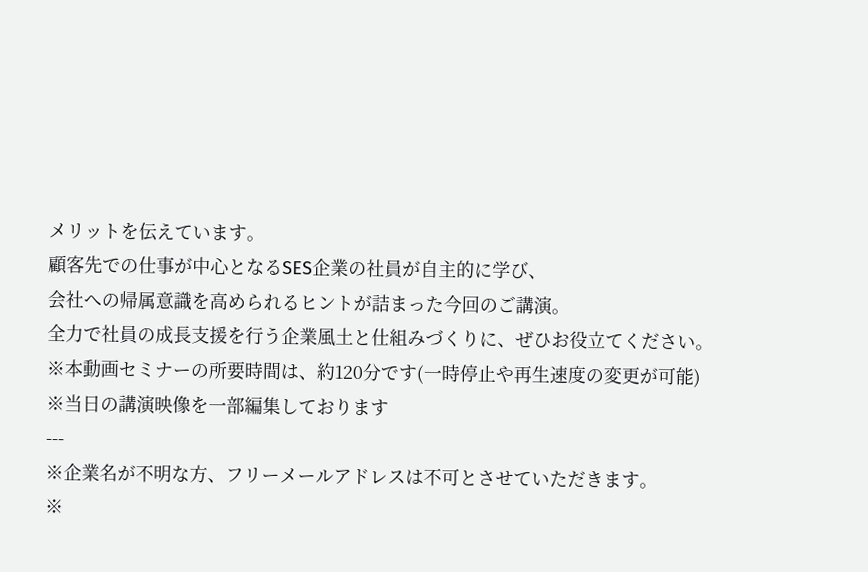メリットを伝えています。
顧客先での仕事が中心となるSES企業の社員が自主的に学び、
会社への帰属意識を高められるヒントが詰まった今回のご講演。
全力で社員の成長支援を行う企業風土と仕組みづくりに、ぜひお役立てください。
※本動画セミナーの所要時間は、約120分です(一時停止や再生速度の変更が可能)
※当日の講演映像を一部編集しております
---
※企業名が不明な方、フリーメールアドレスは不可とさせていただきます。
※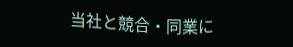当社と競合・同業に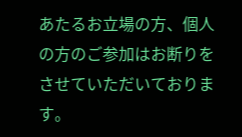あたるお立場の方、個人の方のご参加はお断りをさせていただいております。